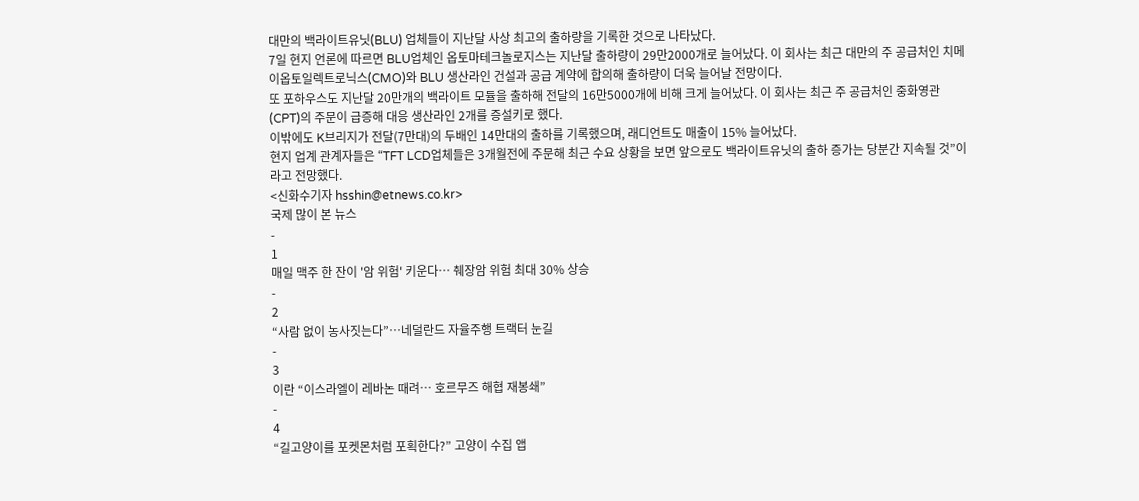대만의 백라이트유닛(BLU) 업체들이 지난달 사상 최고의 출하량을 기록한 것으로 나타났다.
7일 현지 언론에 따르면 BLU업체인 옵토마테크놀로지스는 지난달 출하량이 29만2000개로 늘어났다. 이 회사는 최근 대만의 주 공급처인 치메이옵토일렉트로닉스(CMO)와 BLU 생산라인 건설과 공급 계약에 합의해 출하량이 더욱 늘어날 전망이다.
또 포하우스도 지난달 20만개의 백라이트 모듈을 출하해 전달의 16만5000개에 비해 크게 늘어났다. 이 회사는 최근 주 공급처인 중화영관(CPT)의 주문이 급증해 대응 생산라인 2개를 증설키로 했다.
이밖에도 K브리지가 전달(7만대)의 두배인 14만대의 출하를 기록했으며, 래디언트도 매출이 15% 늘어났다.
현지 업계 관계자들은 “TFT LCD업체들은 3개월전에 주문해 최근 수요 상황을 보면 앞으로도 백라이트유닛의 출하 증가는 당분간 지속될 것”이라고 전망했다.
<신화수기자 hsshin@etnews.co.kr>
국제 많이 본 뉴스
-
1
매일 맥주 한 잔이 '암 위험' 키운다… 췌장암 위험 최대 30% 상승
-
2
“사람 없이 농사짓는다”…네덜란드 자율주행 트랙터 눈길
-
3
이란 “이스라엘이 레바논 때려… 호르무즈 해협 재봉쇄”
-
4
“길고양이를 포켓몬처럼 포획한다?” 고양이 수집 앱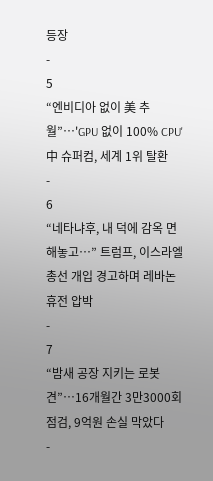등장
-
5
“엔비디아 없이 美 추월”…'GPU 없이 100% CPU' 中 슈퍼컴, 세계 1위 탈환
-
6
“네타냐후, 내 덕에 감옥 면해놓고…” 트럼프, 이스라엘 총선 개입 경고하며 레바논 휴전 압박
-
7
“밤새 공장 지키는 로봇견”…16개월간 3만3000회 점검, 9억원 손실 막았다
-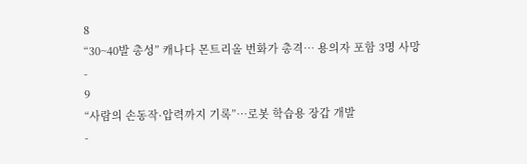8
“30~40발 총성” 캐나다 몬트리올 번화가 총격… 용의자 포함 3명 사망
-
9
“사람의 손동작·압력까지 기록”…로봇 학습용 장갑 개발
-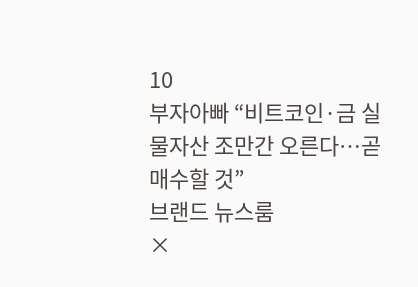10
부자아빠 “비트코인·금 실물자산 조만간 오른다…곧 매수할 것”
브랜드 뉴스룸
×